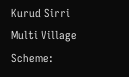Kurud Sirri Multi Village Scheme: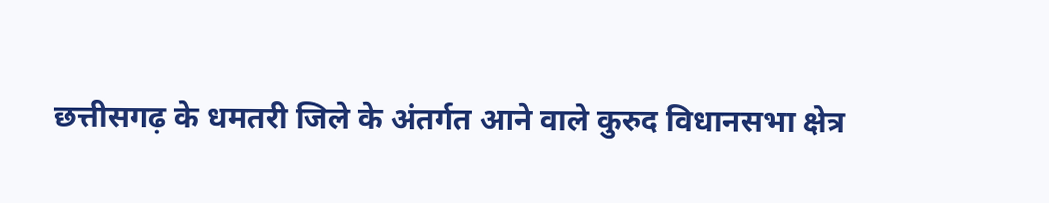छत्तीसगढ़ के धमतरी जिले के अंतर्गत आने वाले कुरुद विधानसभा क्षेत्र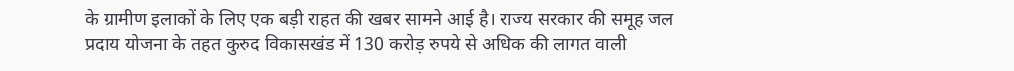के ग्रामीण इलाकों के लिए एक बड़ी राहत की खबर सामने आई है। राज्य सरकार की समूह जल प्रदाय योजना के तहत कुरुद विकासखंड में 130 करोड़ रुपये से अधिक की लागत वाली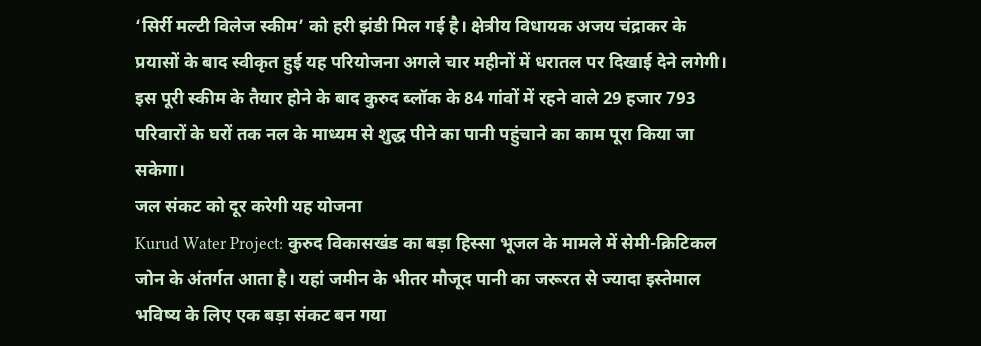‘सिर्री मल्टी विलेज स्कीम’ को हरी झंडी मिल गई है। क्षेत्रीय विधायक अजय चंद्राकर के प्रयासों के बाद स्वीकृत हुई यह परियोजना अगले चार महीनों में धरातल पर दिखाई देने लगेगी। इस पूरी स्कीम के तैयार होने के बाद कुरुद ब्लॉक के 84 गांवों में रहने वाले 29 हजार 793 परिवारों के घरों तक नल के माध्यम से शुद्ध पीने का पानी पहुंचाने का काम पूरा किया जा सकेगा।
जल संकट को दूर करेगी यह योजना
Kurud Water Project: कुरुद विकासखंड का बड़ा हिस्सा भूजल के मामले में सेमी-क्रिटिकल जोन के अंतर्गत आता है। यहां जमीन के भीतर मौजूद पानी का जरूरत से ज्यादा इस्तेमाल भविष्य के लिए एक बड़ा संकट बन गया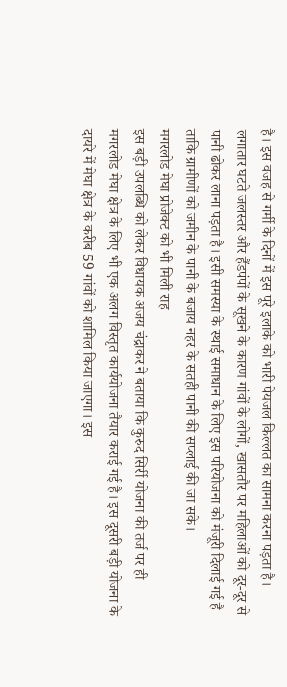है। इस वजह से गर्मी के दिनों में इस पूरे इलाके को भारी पेयजल किल्लत का सामना करना पड़ता है। लगातार घटते जलस्तर और हैंडपंपों के सूखने के कारण गांवों के लोगों, खासतौर पर महिलाओं को दूर-दूर से पानी ढोकर लाना पड़ता है। इसी समस्या के स्थाई समाधान के लिए इस परियोजना को मंजूरी दिलाई गई है ताकि ग्रामीणों को जमीन के पानी के बजाय नहर के सतही पानी की सप्लाई की जा सके।
मगरलोड मेघा प्रोजेक्ट को भी मिली राह
इस बड़ी उपलब्धि को लेकर विधायक अजय चंद्राकर ने बताया कि कुरुद सिर्री योजना की तर्ज पर ही मगरलोड मेघा क्षेत्र के लिए भी एक अलग विस्तृत कार्ययोजना तैयार कराई गई है। इस दूसरी बड़ी योजना के दायरे में मेघा क्षेत्र के करीब 59 गांवों को शामिल किया जाएगा। इस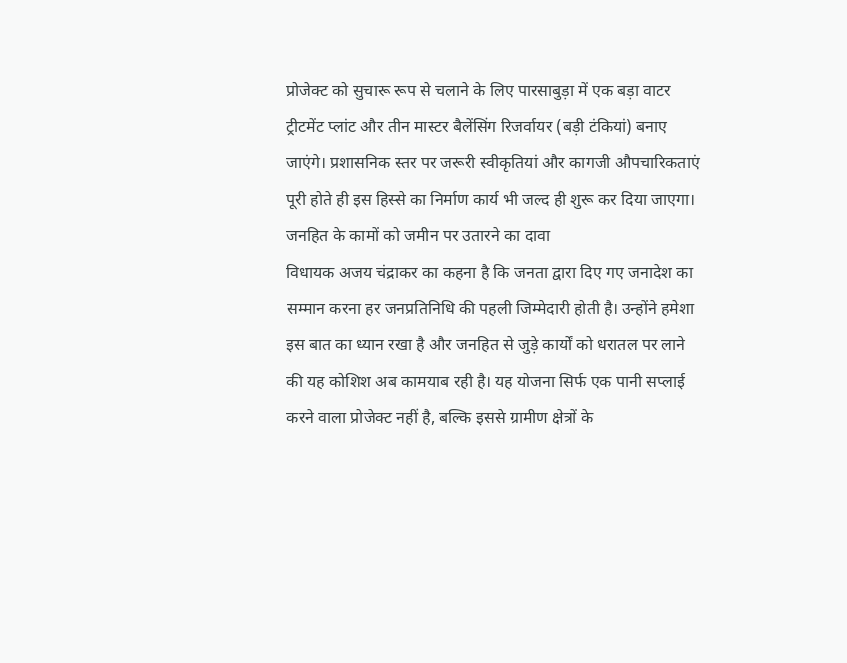प्रोजेक्ट को सुचारू रूप से चलाने के लिए पारसाबुड़ा में एक बड़ा वाटर ट्रीटमेंट प्लांट और तीन मास्टर बैलेंसिंग रिजर्वायर (बड़ी टंकियां) बनाए जाएंगे। प्रशासनिक स्तर पर जरूरी स्वीकृतियां और कागजी औपचारिकताएं पूरी होते ही इस हिस्से का निर्माण कार्य भी जल्द ही शुरू कर दिया जाएगा।
जनहित के कामों को जमीन पर उतारने का दावा
विधायक अजय चंद्राकर का कहना है कि जनता द्वारा दिए गए जनादेश का सम्मान करना हर जनप्रतिनिधि की पहली जिम्मेदारी होती है। उन्होंने हमेशा इस बात का ध्यान रखा है और जनहित से जुड़े कार्यों को धरातल पर लाने की यह कोशिश अब कामयाब रही है। यह योजना सिर्फ एक पानी सप्लाई करने वाला प्रोजेक्ट नहीं है, बल्कि इससे ग्रामीण क्षेत्रों के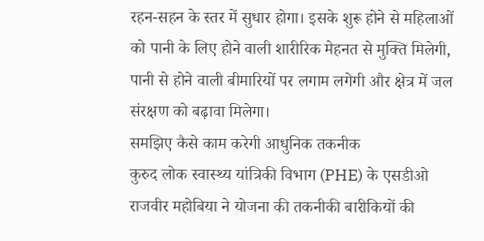रहन-सहन के स्तर में सुधार होगा। इसके शुरू होने से महिलाओं को पानी के लिए होने वाली शारीरिक मेहनत से मुक्ति मिलेगी, पानी से होने वाली बीमारियों पर लगाम लगेगी और क्षेत्र में जल संरक्षण को बढ़ावा मिलेगा।
समझिए कैसे काम करेगी आधुनिक तकनीक
कुरुद लोक स्वास्थ्य यांत्रिकी विभाग (PHE) के एसडीओ राजवीर महोबिया ने योजना की तकनीकी बारीकियों की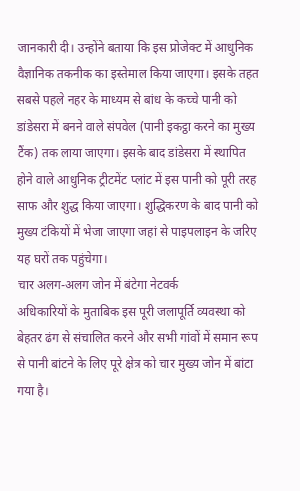जानकारी दी। उन्होंने बताया कि इस प्रोजेक्ट में आधुनिक वैज्ञानिक तकनीक का इस्तेमाल किया जाएगा। इसके तहत सबसे पहले नहर के माध्यम से बांध के कच्चे पानी को डांडेसरा में बनने वाले संपवेल (पानी इकट्ठा करने का मुख्य टैंक) तक लाया जाएगा। इसके बाद डांडेसरा में स्थापित होने वाले आधुनिक ट्रीटमेंट प्लांट में इस पानी को पूरी तरह साफ और शुद्ध किया जाएगा। शुद्धिकरण के बाद पानी को मुख्य टंकियों में भेजा जाएगा जहां से पाइपलाइन के जरिए यह घरों तक पहुंचेगा।
चार अलग-अलग जोन में बंटेगा नेटवर्क
अधिकारियों के मुताबिक इस पूरी जलापूर्ति व्यवस्था को बेहतर ढंग से संचालित करने और सभी गांवों में समान रूप से पानी बांटने के लिए पूरे क्षेत्र को चार मुख्य जोन में बांटा गया है।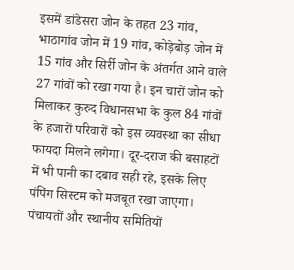इसमें डांडेसरा जोन के तहत 23 गांव, भाठागांव जोन में 19 गांव, कोड़ेबोड़ जोन में 15 गांव और सिर्री जोन के अंतर्गत आने वाले 27 गांवों को रखा गया है। इन चारों जोन को मिलाकर कुरुद विधानसभा के कुल 84 गांवों के हजारों परिवारों को इस व्यवस्था का सीधा फायदा मिलने लगेगा। दूर-दराज की बसाहटों में भी पानी का दबाव सही रहे, इसके लिए पंपिंग सिस्टम को मजबूत रखा जाएगा।
पंचायतों और स्थानीय समितियों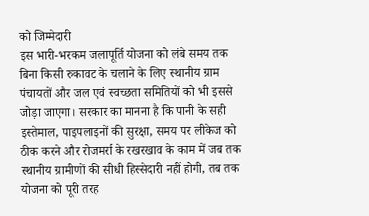को जिम्मेदारी
इस भारी-भरकम जलापूर्ति योजना को लंबे समय तक बिना किसी रुकावट के चलाने के लिए स्थानीय ग्राम पंचायतों और जल एवं स्वच्छता समितियों को भी इससे जोड़ा जाएगा। सरकार का मानना है कि पानी के सही इस्तेमाल, पाइपलाइनों की सुरक्षा, समय पर लीकेज को ठीक करने और रोजमर्रा के रखरखाव के काम में जब तक स्थानीय ग्रामीणों की सीधी हिस्सेदारी नहीं होगी, तब तक योजना को पूरी तरह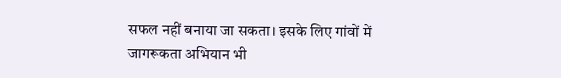सफल नहीं बनाया जा सकता। इसके लिए गांवों में जागरूकता अभियान भी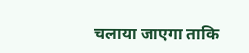चलाया जाएगा ताकि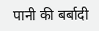पानी की बर्बादी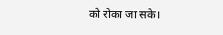को रोका जा सके।